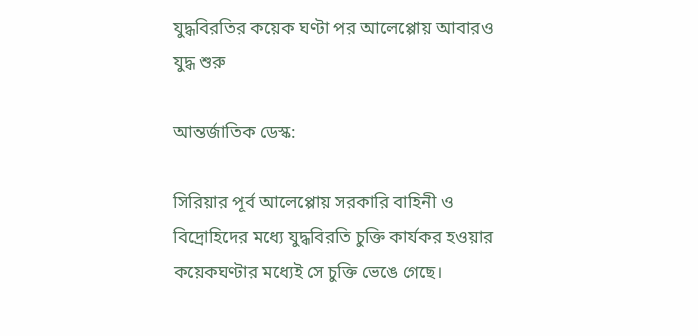যুদ্ধবিরতির কয়েক ঘণ্টা পর আলেপ্পোয় আবারও যুদ্ধ শুরু

আন্তর্জাতিক ডেস্ক:

সিরিয়ার পূর্ব আলেপ্পোয় সরকারি বাহিনী ও বিদ্রোহিদের মধ্যে যুদ্ধবিরতি চুক্তি কার্যকর হওয়ার কয়েকঘণ্টার মধ্যেই সে চুক্তি ভেঙে গেছে।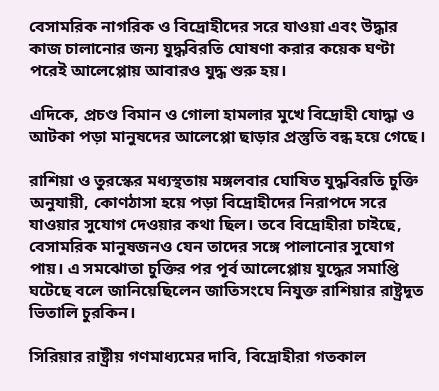বেসামরিক নাগরিক ও বিদ্রোহীদের সরে যাওয়া এবং উদ্ধার কাজ চালানোর জন্য যুদ্ধবিরতি ঘোষণা করার কয়েক ঘণ্টা পরেই আলেপ্পোয় আবারও যুদ্ধ শুরু হয়।

এদিকে, প্রচণ্ড বিমান ও গোলা হামলার মুখে বিদ্রোহী যোদ্ধা ও আটকা পড়া মানুষদের আলেপ্পো ছাড়ার প্রস্তুতি বন্ধ হয়ে গেছে।

রাশিয়া ও তুরস্কের মধ্যস্থতায় মঙ্গলবার ঘোষিত যুদ্ধবিরতি চুক্তি অনুযায়ী, কোণঠাসা হয়ে পড়া বিদ্রোহীদের নিরাপদে সরে যাওয়ার সুযোগ দেওয়ার কথা ছিল। তবে বিদ্রোহীরা চাইছে, বেসামরিক মানুষজনও যেন তাদের সঙ্গে পালানোর সুযোগ পায়। এ সমঝোতা চুক্তির পর পূর্ব আলেপ্পোয় যুদ্ধের সমাপ্তি ঘটেছে বলে জানিয়েছিলেন জাতিসংঘে নিযুক্ত রাশিয়ার রাষ্ট্রদূত ভিতালি চুরকিন।

সিরিয়ার রাষ্ট্রীয় গণমাধ্যমের দাবি, বিদ্রোহীরা গতকাল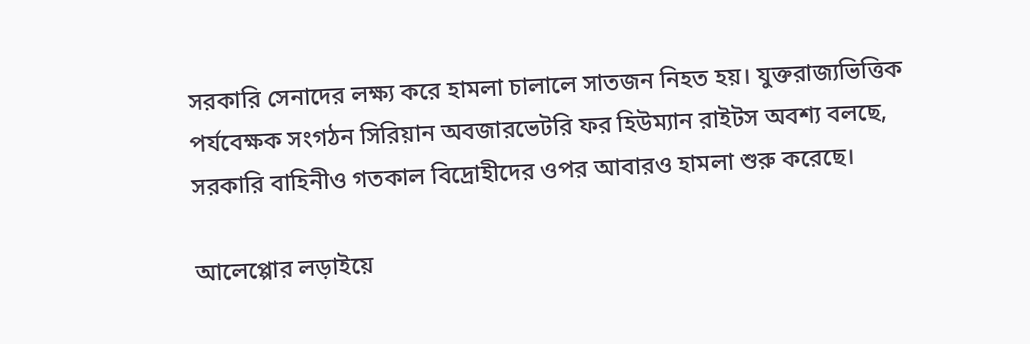সরকারি সেনাদের লক্ষ্য করে হামলা চালালে সাতজন নিহত হয়। যুক্তরাজ্যভিত্তিক পর্যবেক্ষক সংগঠন সিরিয়ান অবজারভেটরি ফর হিউম্যান রাইটস অবশ্য বলছে, সরকারি বাহিনীও গতকাল বিদ্রোহীদের ওপর আবারও হামলা শুরু করেছে।

আলেপ্পোর লড়াইয়ে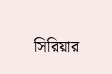সিরিয়ার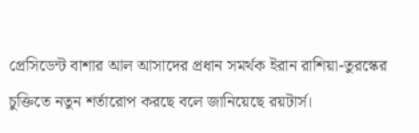প্রেসিডেন্ট বাশার আল আসাদের প্রধান সমর্থক ইরান রাশিয়া-তুরস্কের চুক্তিতে নতুন শর্তারোপ করছে বলে জানিয়েছে রয়টার্স।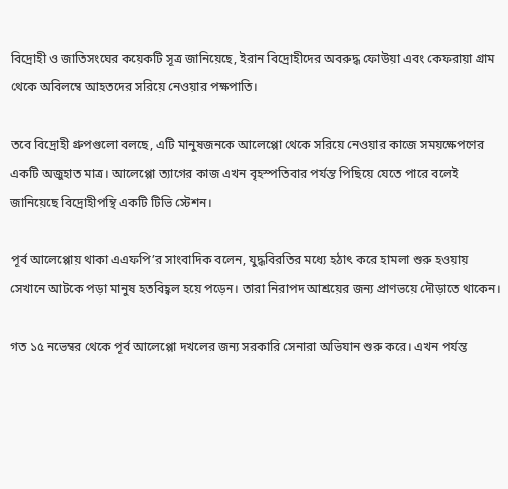বিদ্রোহী ও জাতিসংঘের কয়েকটি সূত্র জানিয়েছে, ইরান বিদ্রোহীদের অবরুদ্ধ ফোউয়া এবং কেফরায়া গ্রাম থেকে অবিলম্বে আহতদের সরিয়ে নেওয়ার পক্ষপাতি।

তবে বিদ্রোহী গ্রুপগুলো বলছে, এটি মানুষজনকে আলেপ্পো থেকে সরিয়ে নেওয়ার কাজে সময়ক্ষেপণের একটি অজুহাত মাত্র। আলেপ্পো ত্যাগের কাজ এখন বৃহস্পতিবার পর্যন্ত পিছিয়ে যেতে পারে বলেই জানিয়েছে বিদ্রোহীপন্থি একটি টিভি স্টেশন।

পূর্ব আলেপ্পোয় থাকা এএফপি’র সাংবাদিক বলেন, যুদ্ধবিরতির মধ্যে হঠাৎ করে হামলা শুরু হওয়ায় সেখানে আটকে পড়া মানুষ হতবিহ্বল হয়ে পড়েন। তারা নিরাপদ আশ্রয়ের জন্য প্রাণভয়ে দৌড়াতে থাকেন।

গত ১৫ নভেম্বর থেকে পূর্ব আলেপ্পো দখলের জন্য সরকারি সেনারা অভিযান শুরু করে। এখন পর্যন্ত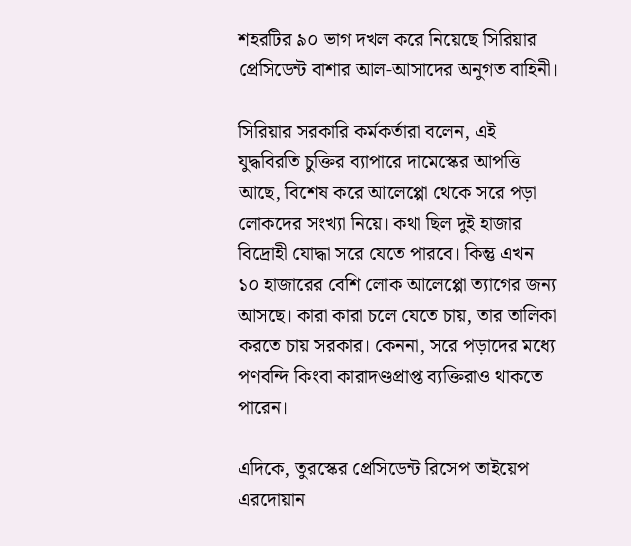শহরটির ৯০ ভাগ দখল করে নিয়েছে সিরিয়ার প্রেসিডেন্ট বাশার আল-আসাদের অনুগত বাহিনী।

সিরিয়ার সরকারি কর্মকর্তারা বলেন, এই যুদ্ধবিরতি চুক্তির ব্যাপারে দামেস্কের আপত্তি আছে, বিশেষ করে আলেপ্পো থেকে সরে পড়া লোকদের সংখ্যা নিয়ে। কথা ছিল দুই হাজার বিদ্রোহী যোদ্ধা সরে যেতে পারবে। কিন্তু এখন ১০ হাজারের বেশি লোক আলেপ্পো ত্যাগের জন্য আসছে। কারা কারা চলে যেতে চায়, তার তালিকা করতে চায় সরকার। কেননা, সরে পড়াদের মধ্যে পণবন্দি কিংবা কারাদণ্ডপ্রাপ্ত ব্যক্তিরাও থাকতে পারেন।

এদিকে, তুরস্কের প্রেসিডেন্ট রিসেপ তাইয়েপ এরদোয়ান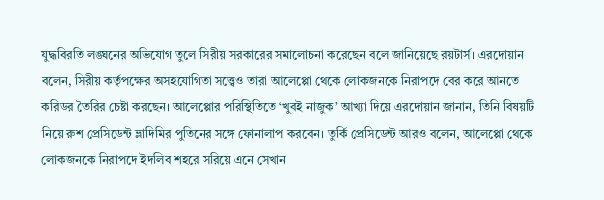যুদ্ধবিরতি লঙ্ঘনের অভিযোগ তুলে সিরীয় সরকারের সমালোচনা করেছেন বলে জানিয়েছে রয়টার্স। এরদোয়ান বলেন, সিরীয় কর্তৃপক্ষের অসহযোগিতা সত্ত্বেও তারা আলেপ্পো থেকে লোকজনকে নিরাপদে বের করে আনতে করিডর তৈরির চেষ্টা করছেন। আলেপ্পোর পরিস্থিতিতে ‘খুবই নাজুক’ আখ্যা দিয়ে এরদোয়ান জানান, তিনি বিষয়টি নিয়ে রুশ প্রেসিডেন্ট ভ্লাদিমির পুতিনের সঙ্গে ফোনালাপ করবেন। তুর্কি প্রেসিডেন্ট আরও বলেন, আলেপ্পো থেকে লোকজনকে নিরাপদে ইদলিব শহরে সরিয়ে এনে সেখান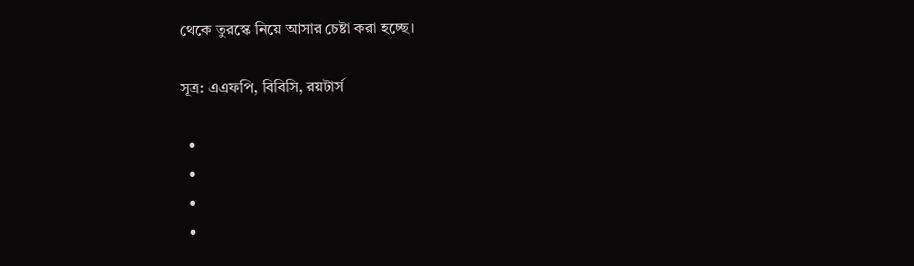থেকে তুরস্কে নিয়ে আসার চেষ্টা করা হচ্ছে।

সূত্র: এএফপি, বিবিসি, রয়টার্স

  •
  •
  •
  •